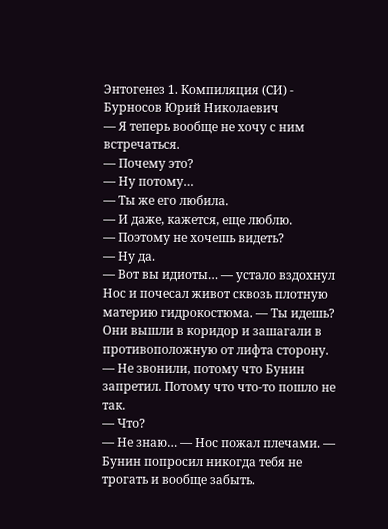Энтогенез 1. Компиляция (СИ) - Бурносов Юрий Николаевич
— Я теперь вообще не хочу с ним встречаться.
— Почему это?
— Ну потому…
— Ты же его любила.
— И даже, кажется, еще люблю.
— Поэтому не хочешь видеть?
— Ну да.
— Вот вы идиоты… — устало вздохнул Нос и почесал живот сквозь плотную материю гидрокостюма. — Ты идешь?
Они вышли в коридор и зашагали в противоположную от лифта сторону.
— Не звонили, потому что Бунин запретил. Потому что что-то пошло не так.
— Что?
— Не знаю… — Нос пожал плечами. — Бунин попросил никогда тебя не трогать и вообще забыть.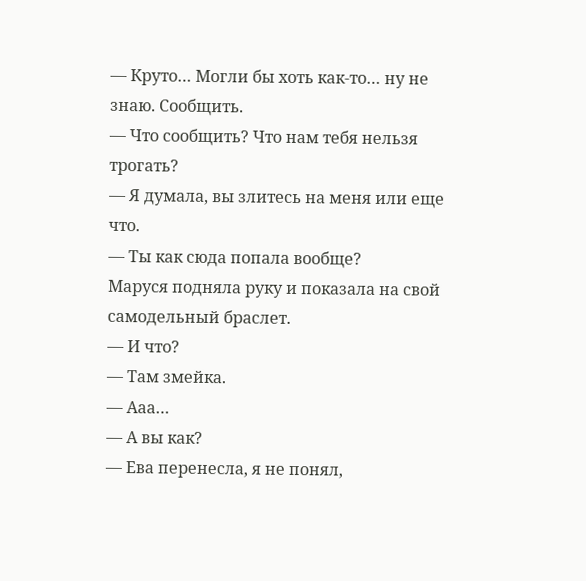— Круто… Могли бы хоть как-то… ну не знаю. Сообщить.
— Что сообщить? Что нам тебя нельзя трогать?
— Я думала, вы злитесь на меня или еще что.
— Ты как сюда попала вообще?
Маруся подняла руку и показала на свой самодельный браслет.
— И что?
— Там змейка.
— Ааа…
— А вы как?
— Ева перенесла, я не понял,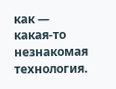как — какая-то незнакомая технология.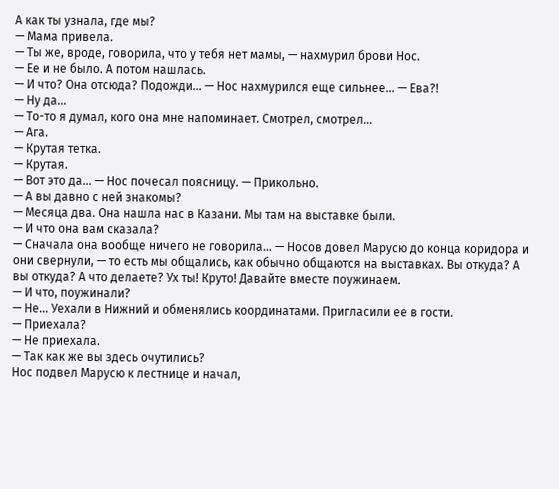А как ты узнала, где мы?
— Мама привела.
— Ты же, вроде, говорила, что у тебя нет мамы, — нахмурил брови Нос.
— Ее и не было. А потом нашлась.
— И что? Она отсюда? Подожди… — Нос нахмурился еще сильнее… — Ева?!
— Ну да…
— То-то я думал, кого она мне напоминает. Смотрел, смотрел…
— Ага.
— Крутая тетка.
— Крутая.
— Вот это да… — Нос почесал поясницу. — Прикольно.
— А вы давно с ней знакомы?
— Месяца два. Она нашла нас в Казани. Мы там на выставке были.
— И что она вам сказала?
— Сначала она вообще ничего не говорила… — Носов довел Марусю до конца коридора и они свернули, — то есть мы общались, как обычно общаются на выставках. Вы откуда? А вы откуда? А что делаете? Ух ты! Круто! Давайте вместе поужинаем.
— И что, поужинали?
— Не… Уехали в Нижний и обменялись координатами. Пригласили ее в гости.
— Приехала?
— Не приехала.
— Так как же вы здесь очутились?
Нос подвел Марусю к лестнице и начал,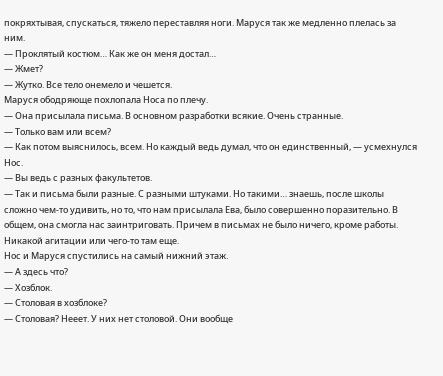покряхтывая, спускаться, тяжело переставляя ноги. Маруся так же медленно плелась за ним.
— Проклятый костюм… Как же он меня достал…
— Жмет?
— Жутко. Все тело онемело и чешется.
Маруся ободряюще похлопала Носа по плечу.
— Она присылала письма. В основном разработки всякие. Очень странные.
— Только вам или всем?
— Как потом выяснилось, всем. Но каждый ведь думал, что он единственный, — усмехнулся Нос.
— Вы ведь с разных факультетов.
— Так и письма были разные. С разными штуками. Но такими… знаешь, после школы сложно чем-то удивить, но то, что нам присылала Ева, было совершенно поразительно. В общем, она смогла нас заинтриговать. Причем в письмах не было ничего, кроме работы. Никакой агитации или чего-то там еще.
Нос и Маруся спустились на самый нижний этаж.
— А здесь что?
— Хозблок.
— Столовая в хозблоке?
— Столовая? Нееет. У них нет столовой. Они вообще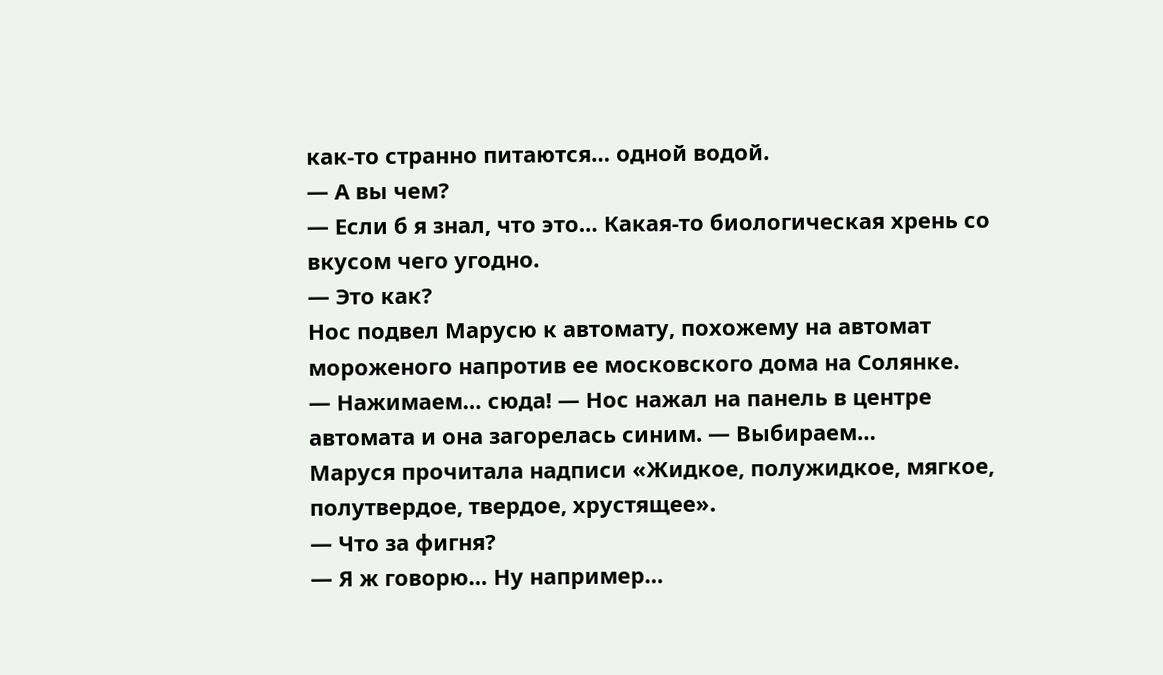как-то странно питаются… одной водой.
— А вы чем?
— Если б я знал, что это… Какая-то биологическая хрень со вкусом чего угодно.
— Это как?
Нос подвел Марусю к автомату, похожему на автомат мороженого напротив ее московского дома на Солянке.
— Нажимаем… сюда! — Нос нажал на панель в центре автомата и она загорелась синим. — Выбираем…
Маруся прочитала надписи «Жидкое, полужидкое, мягкое, полутвердое, твердое, хрустящее».
— Что за фигня?
— Я ж говорю… Ну например…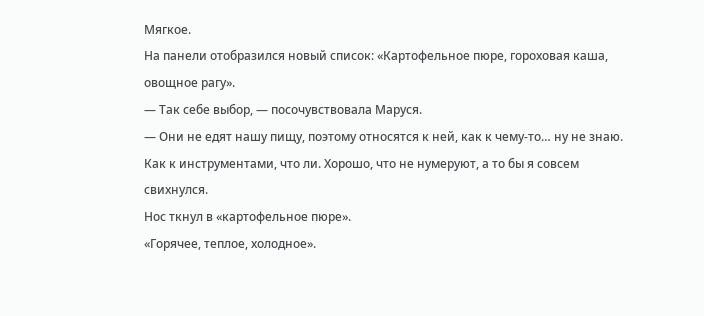Мягкое.
На панели отобразился новый список: «Картофельное пюре, гороховая каша, овощное рагу».
— Так себе выбор, — посочувствовала Маруся.
— Они не едят нашу пищу, поэтому относятся к ней, как к чему-то… ну не знаю. Как к инструментами, что ли. Хорошо, что не нумеруют, а то бы я совсем свихнулся.
Нос ткнул в «картофельное пюре».
«Горячее, теплое, холодное».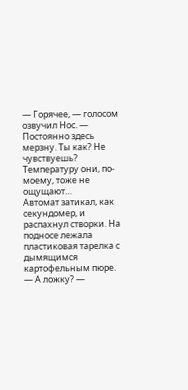— Горячее, — голосом озвучил Нос. — Постоянно здесь мерзну. Ты как? Не чувствуешь? Температуру они, по-моему, тоже не ощущают…
Автомат затикал, как секундомер, и распахнул створки. На подносе лежала пластиковая тарелка с дымящимся картофельным пюре.
— А ложку? —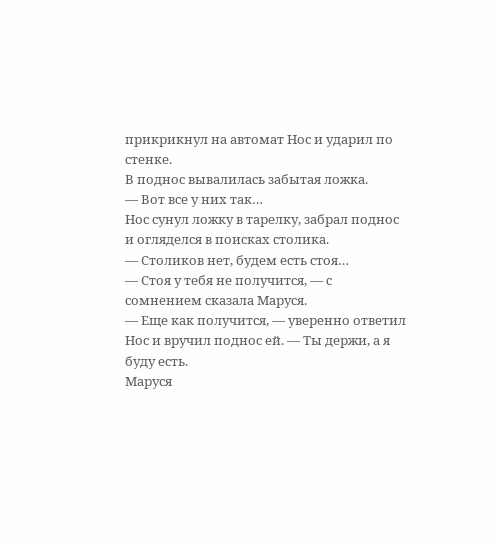прикрикнул на автомат Нос и ударил по стенке.
В поднос вывалилась забытая ложка.
— Вот все у них так…
Нос сунул ложку в тарелку, забрал поднос и огляделся в поисках столика.
— Столиков нет, будем есть стоя…
— Стоя у тебя не получится, — с сомнением сказала Маруся.
— Еще как получится, — уверенно ответил Нос и вручил поднос ей. — Ты держи, а я буду есть.
Маруся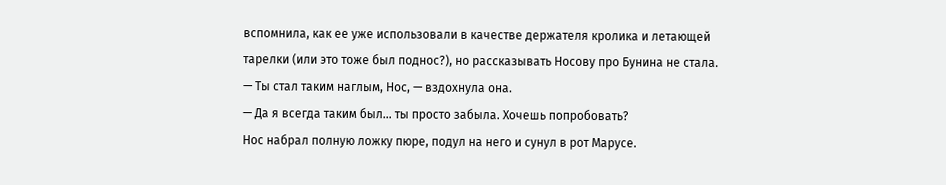вспомнила, как ее уже использовали в качестве держателя кролика и летающей тарелки (или это тоже был поднос?), но рассказывать Носову про Бунина не стала.
— Ты стал таким наглым, Нос, — вздохнула она.
— Да я всегда таким был… ты просто забыла. Хочешь попробовать?
Нос набрал полную ложку пюре, подул на него и сунул в рот Марусе.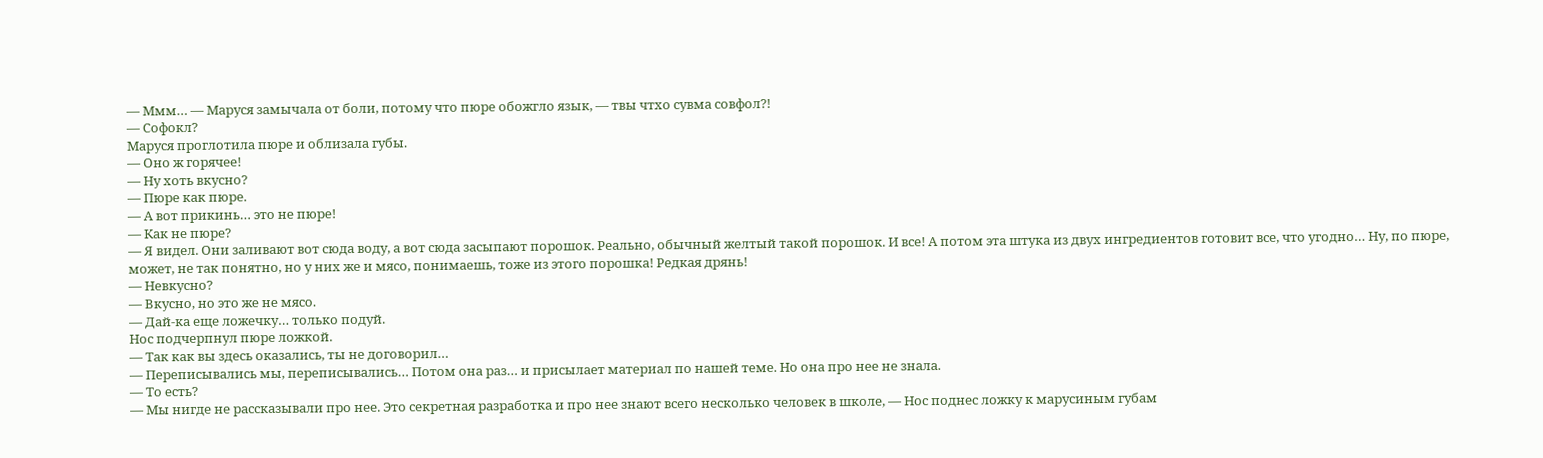— Ммм… — Маруся замычала от боли, потому что пюре обожгло язык, — твы чтхо сувма совфол?!
— Софокл?
Маруся проглотила пюре и облизала губы.
— Оно ж горячее!
— Ну хоть вкусно?
— Пюре как пюре.
— А вот прикинь… это не пюре!
— Как не пюре?
— Я видел. Они заливают вот сюда воду, а вот сюда засыпают порошок. Реально, обычный желтый такой порошок. И все! А потом эта штука из двух ингредиентов готовит все, что угодно… Ну, по пюре, может, не так понятно, но у них же и мясо, понимаешь, тоже из этого порошка! Редкая дрянь!
— Невкусно?
— Вкусно, но это же не мясо.
— Дай-ка еще ложечку… только подуй.
Нос подчерпнул пюре ложкой.
— Так как вы здесь оказались, ты не договорил…
— Переписывались мы, переписывались… Потом она раз… и присылает материал по нашей теме. Но она про нее не знала.
— То есть?
— Мы нигде не рассказывали про нее. Это секретная разработка и про нее знают всего несколько человек в школе, — Нос поднес ложку к марусиным губам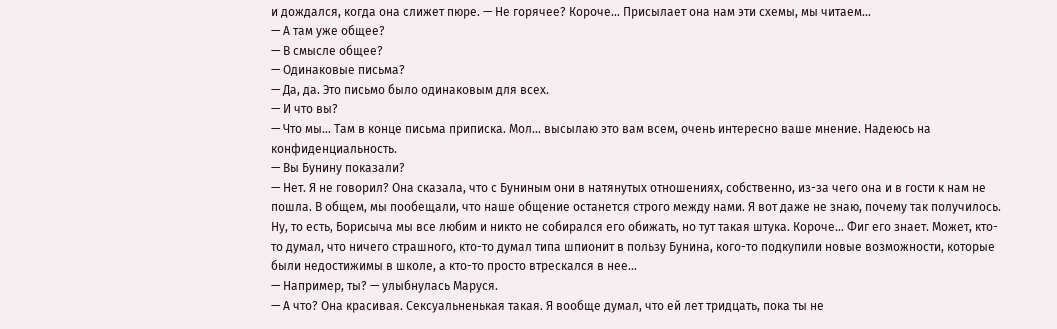и дождался, когда она слижет пюре. — Не горячее? Короче… Присылает она нам эти схемы, мы читаем…
— А там уже общее?
— В смысле общее?
— Одинаковые письма?
— Да, да. Это письмо было одинаковым для всех.
— И что вы?
— Что мы… Там в конце письма приписка. Мол… высылаю это вам всем, очень интересно ваше мнение. Надеюсь на конфиденциальность.
— Вы Бунину показали?
— Нет. Я не говорил? Она сказала, что с Буниным они в натянутых отношениях, собственно, из-за чего она и в гости к нам не пошла. В общем, мы пообещали, что наше общение останется строго между нами. Я вот даже не знаю, почему так получилось. Ну, то есть, Борисыча мы все любим и никто не собирался его обижать, но тут такая штука. Короче… Фиг его знает. Может, кто-то думал, что ничего страшного, кто-то думал типа шпионит в пользу Бунина, кого-то подкупили новые возможности, которые были недостижимы в школе, а кто-то просто втрескался в нее…
— Например, ты? — улыбнулась Маруся.
— А что? Она красивая. Сексуальненькая такая. Я вообще думал, что ей лет тридцать, пока ты не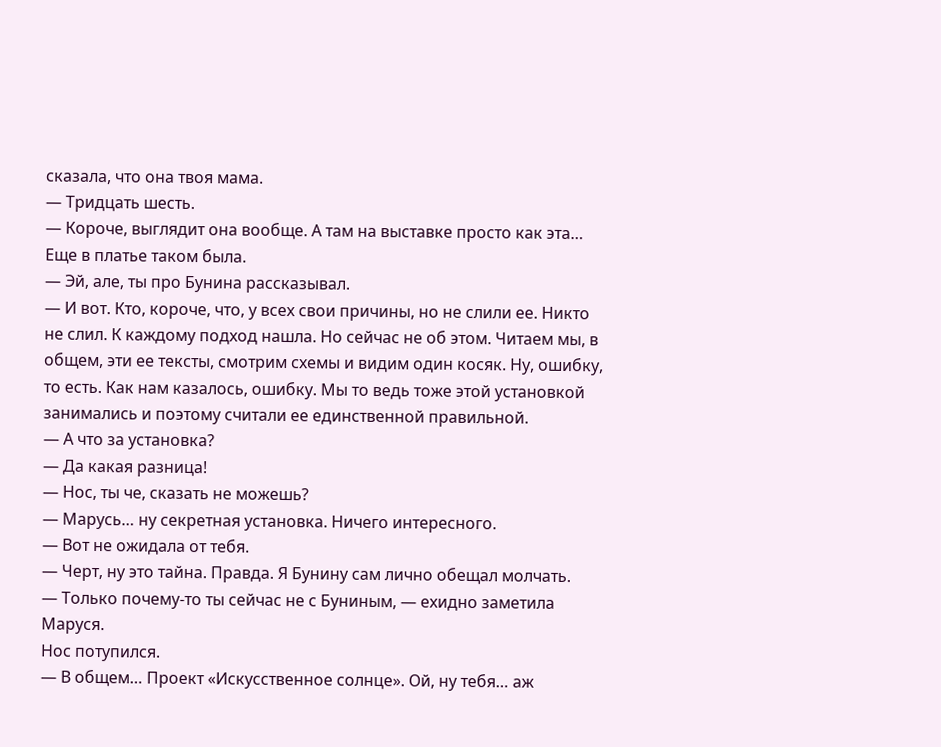сказала, что она твоя мама.
— Тридцать шесть.
— Короче, выглядит она вообще. А там на выставке просто как эта… Еще в платье таком была.
— Эй, але, ты про Бунина рассказывал.
— И вот. Кто, короче, что, у всех свои причины, но не слили ее. Никто не слил. К каждому подход нашла. Но сейчас не об этом. Читаем мы, в общем, эти ее тексты, смотрим схемы и видим один косяк. Ну, ошибку, то есть. Как нам казалось, ошибку. Мы то ведь тоже этой установкой занимались и поэтому считали ее единственной правильной.
— А что за установка?
— Да какая разница!
— Нос, ты че, сказать не можешь?
— Марусь… ну секретная установка. Ничего интересного.
— Вот не ожидала от тебя.
— Черт, ну это тайна. Правда. Я Бунину сам лично обещал молчать.
— Только почему-то ты сейчас не с Буниным, — ехидно заметила Маруся.
Нос потупился.
— В общем… Проект «Искусственное солнце». Ой, ну тебя… аж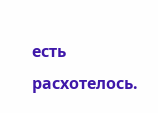есть расхотелось.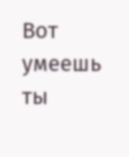Вот умеешь ты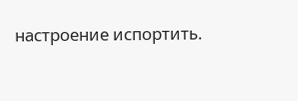настроение испортить.